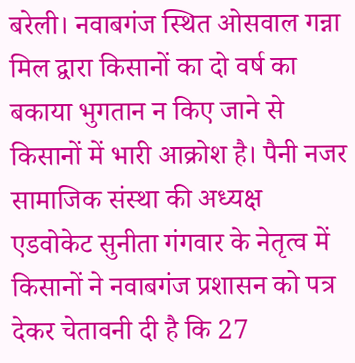बरेली। नवाबगंज स्थित ओसवाल गन्ना मिल द्वारा किसानों का दो वर्ष का बकाया भुगतान न किए जाने से किसानों में भारी आक्रोश है। पैनी नजर सामाजिक संस्था की अध्यक्ष एडवोकेट सुनीता गंगवार के नेतृत्व में किसानों ने नवाबगंज प्रशासन को पत्र देकर चेतावनी दी है कि 27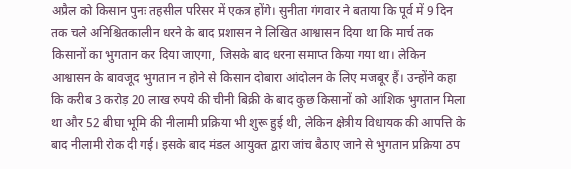अप्रैल को किसान पुनः तहसील परिसर में एकत्र होंगे। सुनीता गंगवार ने बताया कि पूर्व में 9 दिन तक चले अनिश्चितकालीन धरने के बाद प्रशासन ने लिखित आश्वासन दिया था कि मार्च तक किसानों का भुगतान कर दिया जाएगा, जिसके बाद धरना समाप्त किया गया था। लेकिन आश्वासन के बावजूद भुगतान न होने से किसान दोबारा आंदोलन के लिए मजबूर हैं। उन्होंने कहा कि करीब 3 करोड़ 20 लाख रुपये की चीनी बिक्री के बाद कुछ किसानों को आंशिक भुगतान मिला था और 52 बीघा भूमि की नीलामी प्रक्रिया भी शुरू हुई थी, लेकिन क्षेत्रीय विधायक की आपत्ति के बाद नीलामी रोक दी गई। इसके बाद मंडल आयुक्त द्वारा जांच बैठाए जाने से भुगतान प्रक्रिया ठप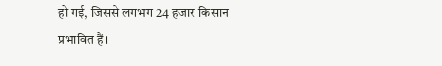हो गई, जिससे लगभग 24 हजार किसान प्रभावित हैं।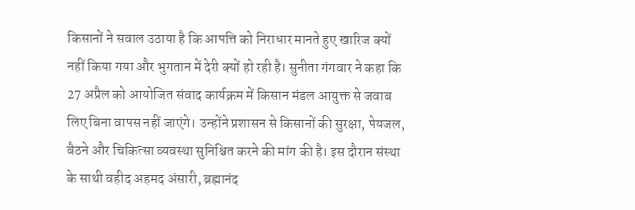किसानों ने सवाल उठाया है कि आपत्ति को निराधार मानते हुए खारिज क्यों नहीं किया गया और भुगतान में देरी क्यों हो रही है। सुनीता गंगवार ने कहा कि 27 अप्रैल को आयोजित संवाद कार्यक्रम में किसान मंडल आयुक्त से जवाब लिए बिना वापस नहीं जाएंगे। उन्होंने प्रशासन से किसानों की सुरक्षा, पेयजल, बैठने और चिकित्सा व्यवस्था सुनिश्चित करने की मांग की है। इस दौरान संस्था के साथी वहीद अहमद अंसारी, ब्रह्मानंद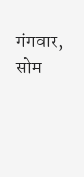गंगवार, सोम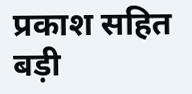प्रकाश सहित बड़ी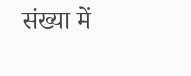संख्या में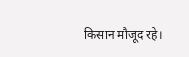किसान मौजूद रहे।